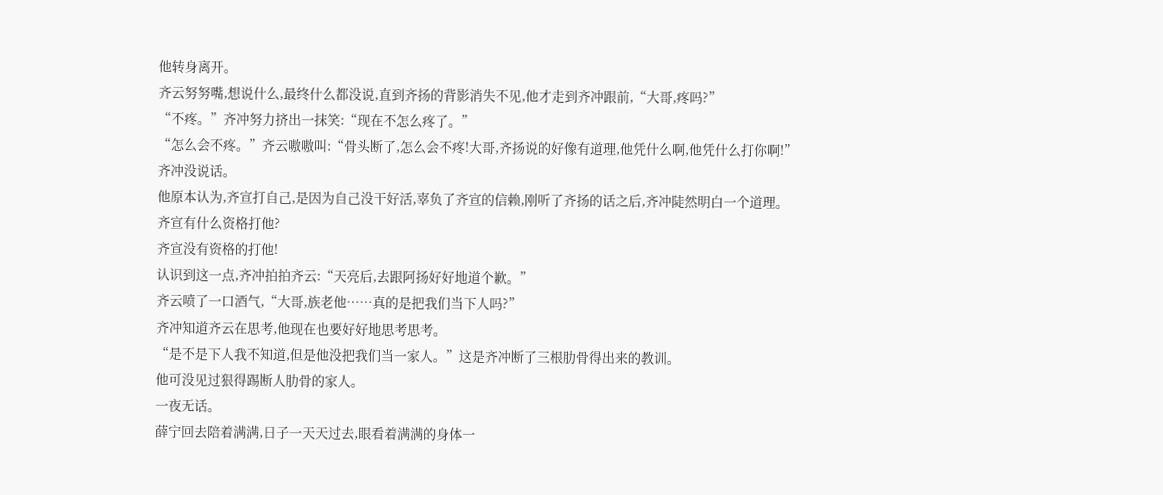他转身离开。
齐云努努嘴,想说什么,最终什么都没说,直到齐扬的背影消失不见,他才走到齐冲跟前,“大哥,疼吗?”
“不疼。”齐冲努力挤出一抹笑:“现在不怎么疼了。”
“怎么会不疼。”齐云嗷嗷叫:“骨头断了,怎么会不疼!大哥,齐扬说的好像有道理,他凭什么啊,他凭什么打你啊!”
齐冲没说话。
他原本认为,齐宣打自己,是因为自己没干好活,辜负了齐宣的信赖,刚听了齐扬的话之后,齐冲陡然明白一个道理。
齐宣有什么资格打他?
齐宣没有资格的打他!
认识到这一点,齐冲拍拍齐云:“天亮后,去跟阿扬好好地道个歉。”
齐云喷了一口酒气,“大哥,族老他……真的是把我们当下人吗?”
齐冲知道齐云在思考,他现在也要好好地思考思考。
“是不是下人我不知道,但是他没把我们当一家人。”这是齐冲断了三根肋骨得出来的教训。
他可没见过狠得踢断人肋骨的家人。
一夜无话。
薛宁回去陪着满满,日子一天天过去,眼看着满满的身体一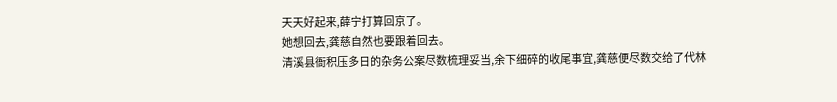天天好起来,薛宁打算回京了。
她想回去,龚慈自然也要跟着回去。
清溪县衙积压多日的杂务公案尽数梳理妥当,余下细碎的收尾事宜,龚慈便尽数交给了代林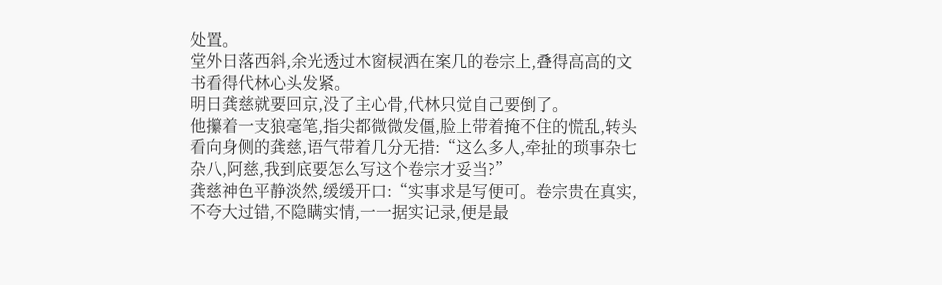处置。
堂外日落西斜,余光透过木窗棂洒在案几的卷宗上,叠得高高的文书看得代林心头发紧。
明日龚慈就要回京,没了主心骨,代林只觉自己要倒了。
他攥着一支狼毫笔,指尖都微微发僵,脸上带着掩不住的慌乱,转头看向身侧的龚慈,语气带着几分无措:“这么多人,牵扯的琐事杂七杂八,阿慈,我到底要怎么写这个卷宗才妥当?”
龚慈神色平静淡然,缓缓开口:“实事求是写便可。卷宗贵在真实,不夸大过错,不隐瞒实情,一一据实记录,便是最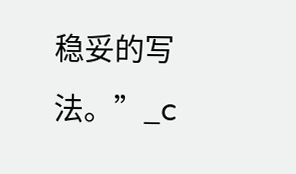稳妥的写法。”_c